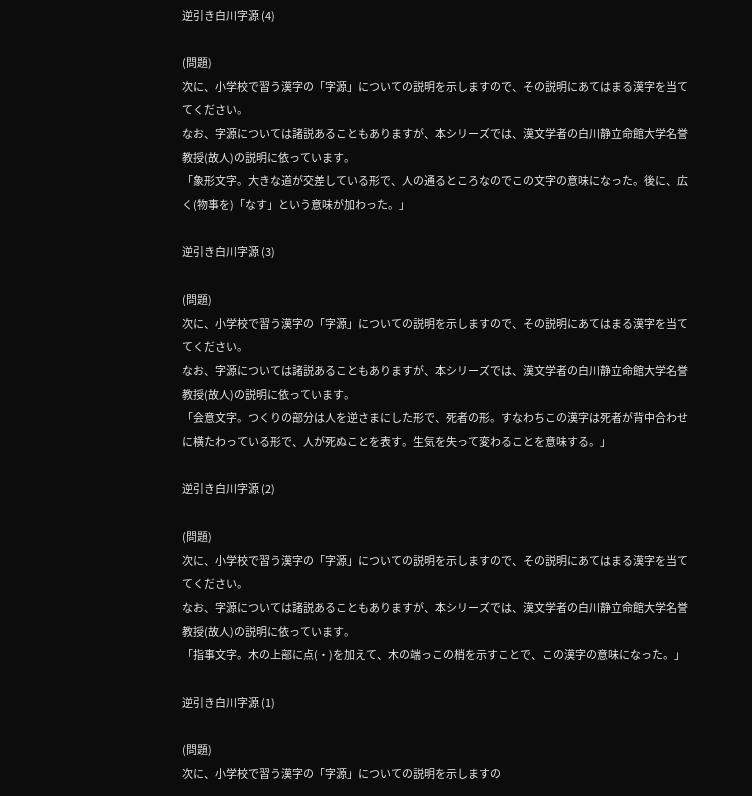逆引き白川字源 (4)

(問題)
次に、小学校で習う漢字の「字源」についての説明を示しますので、その説明にあてはまる漢字を当ててください。
なお、字源については諸説あることもありますが、本シリーズでは、漢文学者の白川静立命館大学名誉教授(故人)の説明に依っています。
「象形文字。大きな道が交差している形で、人の通るところなのでこの文字の意味になった。後に、広く(物事を)「なす」という意味が加わった。」

逆引き白川字源 (3)

(問題)
次に、小学校で習う漢字の「字源」についての説明を示しますので、その説明にあてはまる漢字を当ててください。
なお、字源については諸説あることもありますが、本シリーズでは、漢文学者の白川静立命館大学名誉教授(故人)の説明に依っています。
「会意文字。つくりの部分は人を逆さまにした形で、死者の形。すなわちこの漢字は死者が背中合わせに横たわっている形で、人が死ぬことを表す。生気を失って変わることを意味する。」

逆引き白川字源 (2)

(問題)
次に、小学校で習う漢字の「字源」についての説明を示しますので、その説明にあてはまる漢字を当ててください。
なお、字源については諸説あることもありますが、本シリーズでは、漢文学者の白川静立命館大学名誉教授(故人)の説明に依っています。
「指事文字。木の上部に点(・)を加えて、木の端っこの梢を示すことで、この漢字の意味になった。」

逆引き白川字源 (1)

(問題)
次に、小学校で習う漢字の「字源」についての説明を示しますの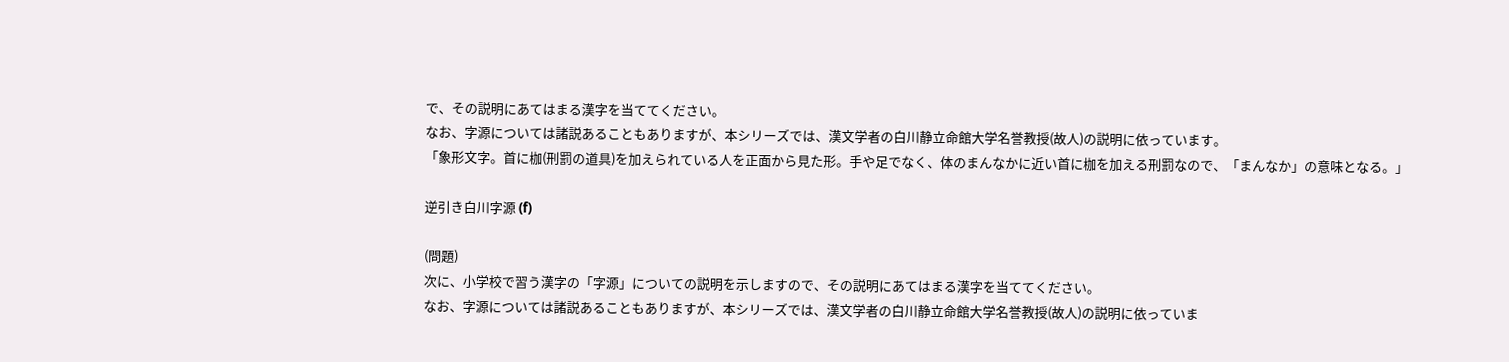で、その説明にあてはまる漢字を当ててください。
なお、字源については諸説あることもありますが、本シリーズでは、漢文学者の白川静立命館大学名誉教授(故人)の説明に依っています。
「象形文字。首に枷(刑罰の道具)を加えられている人を正面から見た形。手や足でなく、体のまんなかに近い首に枷を加える刑罰なので、「まんなか」の意味となる。」

逆引き白川字源 (f)

(問題)
次に、小学校で習う漢字の「字源」についての説明を示しますので、その説明にあてはまる漢字を当ててください。
なお、字源については諸説あることもありますが、本シリーズでは、漢文学者の白川静立命館大学名誉教授(故人)の説明に依っていま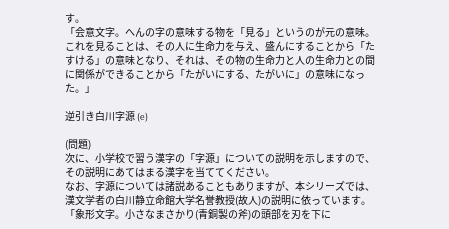す。
「会意文字。へんの字の意味する物を「見る」というのが元の意味。これを見ることは、その人に生命力を与え、盛んにすることから「たすける」の意味となり、それは、その物の生命力と人の生命力との間に関係ができることから「たがいにする、たがいに」の意味になった。」

逆引き白川字源 (e)

(問題)
次に、小学校で習う漢字の「字源」についての説明を示しますので、その説明にあてはまる漢字を当ててください。
なお、字源については諸説あることもありますが、本シリーズでは、漢文学者の白川静立命館大学名誉教授(故人)の説明に依っています。
「象形文字。小さなまさかり(青銅製の斧)の頭部を刃を下に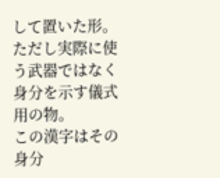して置いた形。ただし実際に使う武器ではなく身分を示す儀式用の物。
この漢字はその身分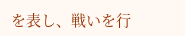を表し、戦いを行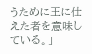うために王に仕えた者を意味している。」